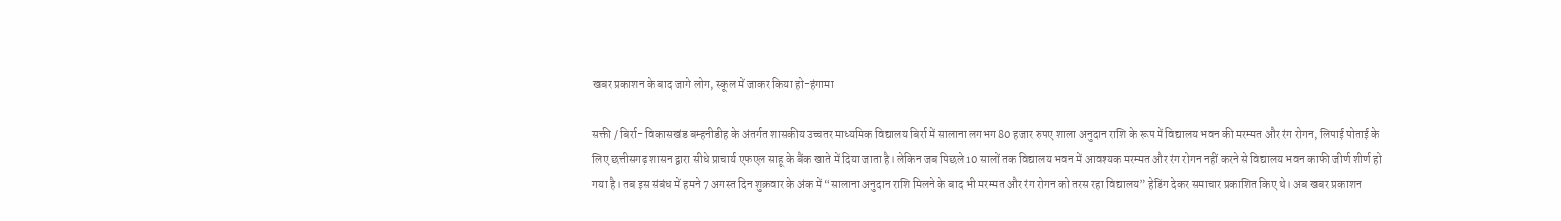खबर प्रकाशन के बाद जागे लोग, स्कूल में जाकर किया हो-हंगामा

सक्ती / बिर्रा- विकासखंड बम्हनीडीह के अंतर्गत शासकीय उच्चतर माध्यमिक विद्यालय बिर्रा में सालाना लगभग 80 हजार रुपए शाला अनुदान राशि के रूप में विद्यालय भवन की मरम्मत और रंग रोगन, लिपाई पोताई के लिए छत्तीसगढ़ शासन द्वारा सीधे प्राचार्य एफएल साहू के बैंक खाते में दिया जाता है। लेकिन जब पिछले 10 सालों तक विद्यालय भवन में आवश्यक मरम्मत और रंग रोगन नहीं करने से विद्यालय भवन काफी जीर्ण शीर्ण हो गया है। तब इस संबंध में हमने 7 अगस्त दिन शुक्रवार के अंक में “सालाना अनुदान राशि मिलने के बाद भी मरम्मत और रंग रोगन को तरस रहा विद्यालय” हेडिंग देकर समाचार प्रकाशित किए थे। अब खबर प्रकाशन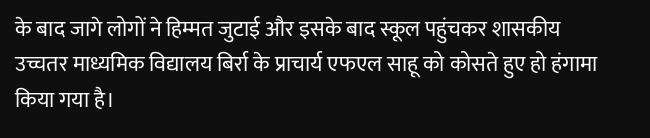के बाद जागे लोगों ने हिम्मत जुटाई और इसके बाद स्कूल पहुंचकर शासकीय उच्चतर माध्यमिक विद्यालय बिर्रा के प्राचार्य एफएल साहू को कोसते हुए हो हंगामा किया गया है।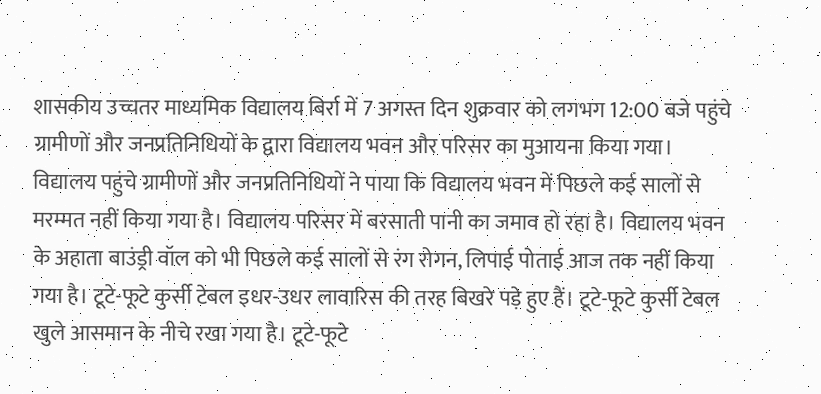शासकीय उच्चतर माध्यमिक विद्यालय बिर्रा में 7 अगस्त दिन शुक्रवार को लगभग 12:00 बजे पहुंचे ग्रामीणों और जनप्रतिनिधियों के द्वारा विद्यालय भवन और परिसर का मुआयना किया गया। विद्यालय पहुंचे ग्रामीणों और जनप्रतिनिधियों ने पाया कि विद्यालय भवन में पिछले कई सालों से मरम्मत नहीं किया गया है। विद्यालय परिसर में बरसाती पानी का जमाव हो रहा है। विद्यालय भवन के अहाता बाउंड्री वॉल को भी पिछले कई सालों से रंग रोगन, लिपाई पोताई आज तक नहीं किया गया है। टूटे-फूटे कुर्सी टेबल इधर-उधर लावारिस की तरह बिखरे पड़े हुए हैं। टूटे-फूटे कुर्सी टेबल खुले आसमान के नीचे रखा गया है। टूटे-फूटे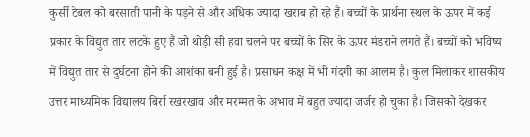कुर्सी टेबल को बरसाती पानी के पड़ने से और अधिक ज्यादा खराब हो रहे हैं। बच्चों के प्रार्थना स्थल के ऊपर में कई प्रकार के विद्युत तार लटके हुए हैं जो थोड़ी सी हवा चलने पर बच्चों के सिर के ऊपर मंडराने लगते हैं। बच्चों को भविष्य में विद्युत तार से दुर्घटना होने की आशंका बनी हुई है। प्रसाधन कक्ष में भी गंदगी का आलम है। कुल मिलाकर शासकीय उत्तर माध्यमिक विद्यालय बिर्रा रखरखाव और मरम्मत के अभाव में बहुत ज्यादा जर्जर हो चुका है। जिसको देखकर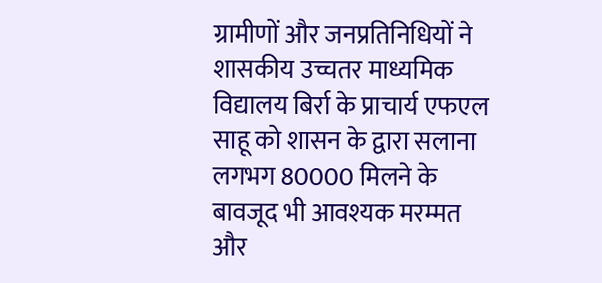ग्रामीणों और जनप्रतिनिधियों ने शासकीय उच्चतर माध्यमिक विद्यालय बिर्रा के प्राचार्य एफएल साहू को शासन के द्वारा सलाना लगभग 80000 मिलने के बावजूद भी आवश्यक मरम्मत और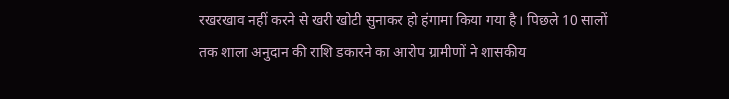रखरखाव नहीं करने से खरी खोटी सुनाकर हो हंगामा किया गया है। पिछले 10 सालों तक शाला अनुदान की राशि डकारने का आरोप ग्रामीणों ने शासकीय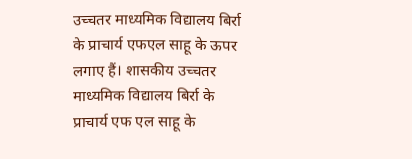उच्चतर माध्यमिक विद्यालय बिर्रा के प्राचार्य एफएल साहू के ऊपर लगाए हैं। शासकीय उच्चतर माध्यमिक विद्यालय बिर्रा के प्राचार्य एफ एल साहू के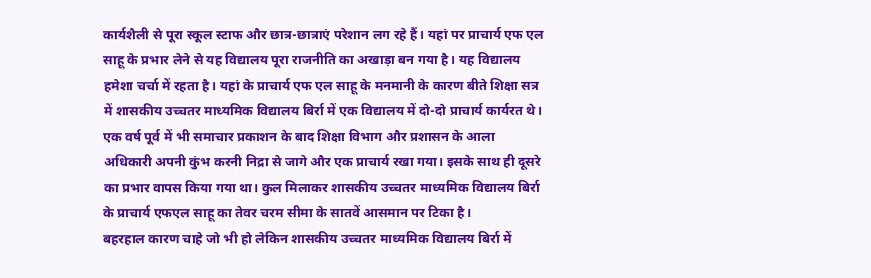कार्यशैली से पूरा स्कूल स्टाफ और छात्र-छात्राएं परेशान लग रहे हैं। यहां पर प्राचार्य एफ एल साहू के प्रभार लेने से यह विद्यालय पूरा राजनीति का अखाड़ा बन गया है। यह विद्यालय हमेशा चर्चा में रहता है। यहां के प्राचार्य एफ एल साहू के मनमानी के कारण बीते शिक्षा सत्र में शासकीय उच्चतर माध्यमिक विद्यालय बिर्रा में एक विद्यालय में दो-दो प्राचार्य कार्यरत थे। एक वर्ष पूर्व में भी समाचार प्रकाशन के बाद शिक्षा विभाग और प्रशासन के आला अधिकारी अपनी कुंभ करनी निद्रा से जागे और एक प्राचार्य रखा गया। इसके साथ ही दूसरे का प्रभार वापस किया गया था। कुल मिलाकर शासकीय उच्चतर माध्यमिक विद्यालय बिर्रा के प्राचार्य एफएल साहू का तेवर चरम सीमा के सातवें आसमान पर टिका है।
बहरहाल कारण चाहे जो भी हो लेकिन शासकीय उच्चतर माध्यमिक विद्यालय बिर्रा में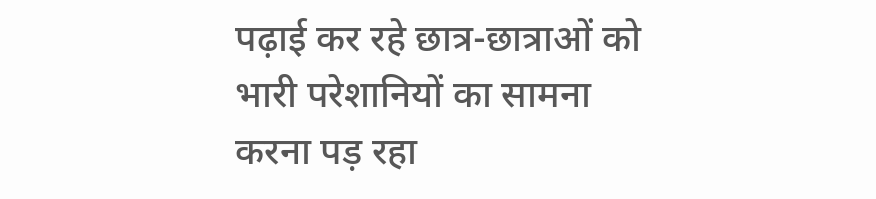पढ़ाई कर रहे छात्र-छात्राओं को भारी परेशानियों का सामना करना पड़ रहा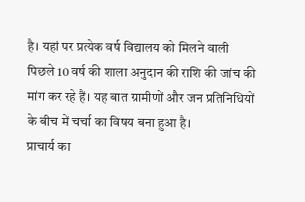है। यहां पर प्रत्येक वर्ष विद्यालय को मिलने वाली पिछले 10 वर्ष की शाला अनुदान की राशि की जांच की मांग कर रहे हैं। यह बात ग्रामीणों और जन प्रतिनिधियों के बीच में चर्चा का विषय बना हुआ है।
प्राचार्य का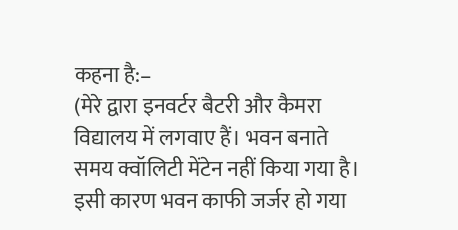कहना है:–
(मेरे द्वारा इनवर्टर बैटरी और कैमरा विद्यालय में लगवाए हैं। भवन बनाते समय क्वॉलिटी मेंटेन नहीं किया गया है। इसी कारण भवन काफी जर्जर हो गया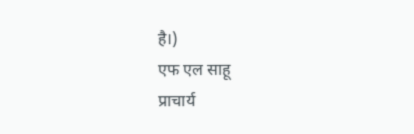है।)
एफ एल साहू
प्राचार्य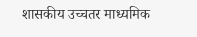शासकीय उच्चतर माध्यमिक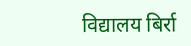विद्यालय बिर्रा